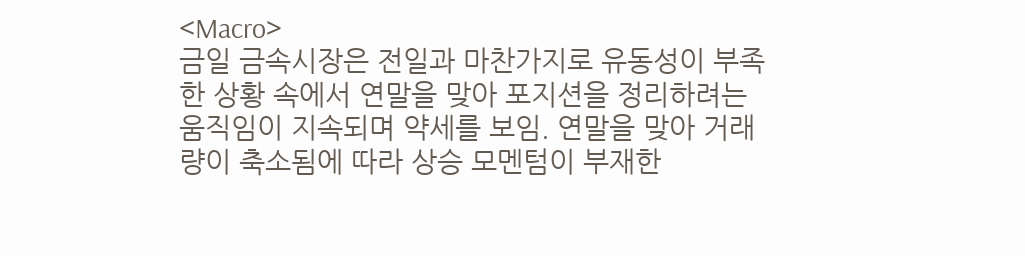<Macro>
금일 금속시장은 전일과 마찬가지로 유동성이 부족한 상황 속에서 연말을 맞아 포지션을 정리하려는 움직임이 지속되며 약세를 보임. 연말을 맞아 거래량이 축소됨에 따라 상승 모멘텀이 부재한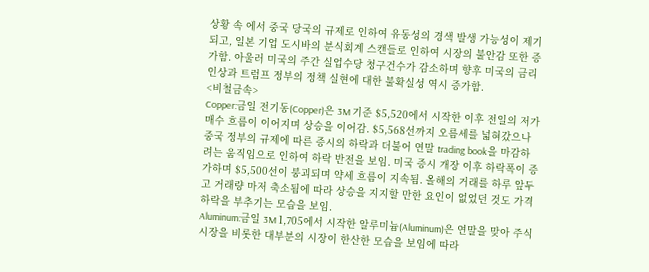상황 속 에서 중국 당국의 규제로 인하여 유동성의 경색 발생 가능성이 제기되고, 일본 기업 도시바의 분식회계 스캔들로 인하여 시장의 불안감 또한 증가함. 아울러 미국의 주간 실업수당 청구건수가 감소하며 향후 미국의 금리 인상과 트럼프 정부의 정책 실현에 대한 불확실성 역시 증가함.
<비철금속>
Copper:금일 전기동(Copper)은 3M 기준 $5,520에서 시작한 이후 전일의 저가매수 흐름이 이어지며 상승을 이어감. $5,568선까지 오름세를 넓혀갔으나 중국 정부의 규제에 따른 증시의 하락과 더불어 연말 trading book을 마감하려는 움직임으로 인하여 하락 반전을 보임. 미국 증시 개장 이후 하락폭이 증가하며 $5,500선이 붕괴되며 약세 흐름이 지속됨. 올해의 거래를 하루 앞두고 거래량 마저 축소됨에 따라 상승을 지지할 만한 요인이 없었던 것도 가격 하락을 부추기는 모습을 보임.
Aluminum:금일 3M 1,705에서 시작한 알루미늄(Aluminum)은 연말을 맞아 주식시장을 비롯한 대부분의 시장이 한산한 모습을 보임에 따라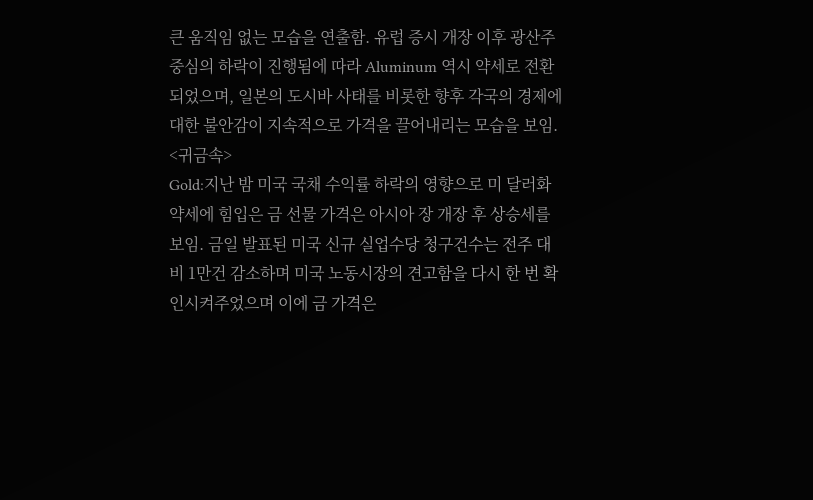큰 움직임 없는 모습을 연출함. 유럽 증시 개장 이후 광산주 중심의 하락이 진행됨에 따라 Aluminum 역시 약세로 전환되었으며, 일본의 도시바 사태를 비롯한 향후 각국의 경제에 대한 불안감이 지속적으로 가격을 끌어내리는 모습을 보임.
<귀금속>
Gold:지난 밤 미국 국채 수익률 하락의 영향으로 미 달러화 약세에 힘입은 금 선물 가격은 아시아 장 개장 후 상승세를 보임. 금일 발표된 미국 신규 실업수당 청구건수는 전주 대비 1만건 감소하며 미국 노동시장의 견고함을 다시 한 번 확인시켜주었으며 이에 금 가격은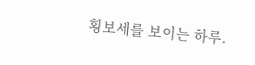횡보세를 보이는 하루.